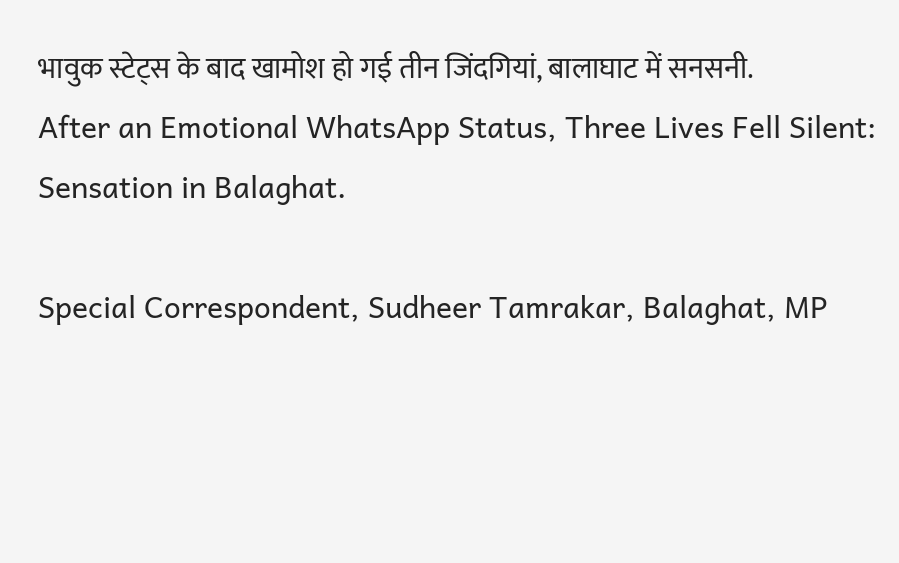भावुक स्टेट्स के बाद खामोश हो गई तीन जिंदगियां, बालाघाट में सनसनी.
After an Emotional WhatsApp Status, Three Lives Fell Silent: Sensation in Balaghat.

Special Correspondent, Sudheer Tamrakar, Balaghat, MP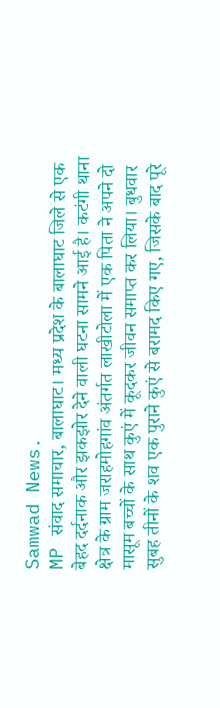Samwad News.
MP संवाद समाचार, बालाघाट। मध्य प्रदेश के बालाघाट जिले से एक बेहद दर्दनाक और झकझोर देने वाली घटना सामने आई है। कटंगी थाना क्षेत्र के ग्राम जराहमोहगांव अंतर्गत लाखीटोला में एक पिता ने अपने दो मासूम बच्चों के साथ कुएं में कूदकर जीवन समाप्त कर लिया। बुधवार सुबह तीनों के शव एक पुराने कुएं से बरामद किए गए, जिसके बाद पूरे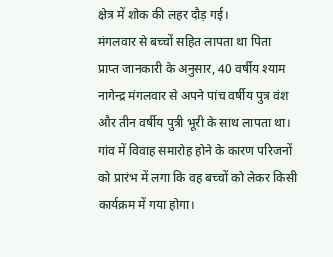क्षेत्र में शोक की लहर दौड़ गई।
मंगलवार से बच्चों सहित लापता था पिता
प्राप्त जानकारी के अनुसार, 40 वर्षीय श्याम नागेन्द्र मंगलवार से अपने पांच वर्षीय पुत्र वंश और तीन वर्षीय पुत्री भूरी के साथ लापता था। गांव में विवाह समारोह होने के कारण परिजनों को प्रारंभ में लगा कि वह बच्चों को लेकर किसी कार्यक्रम में गया होगा।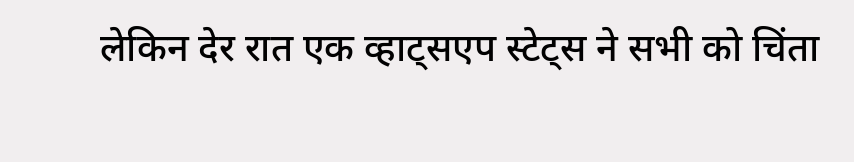लेकिन देर रात एक व्हाट्सएप स्टेट्स ने सभी को चिंता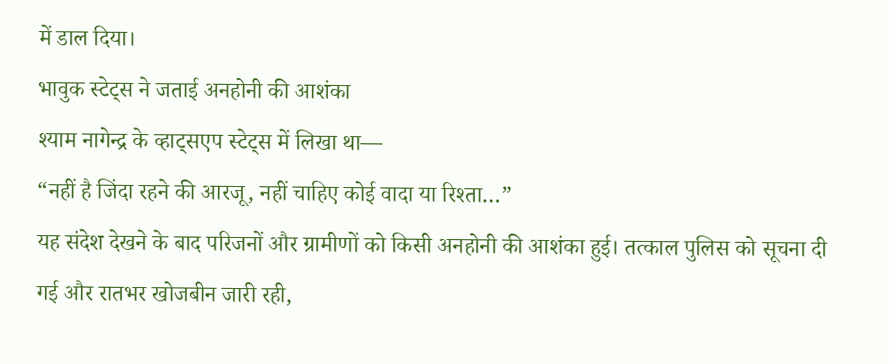में डाल दिया।
भावुक स्टेट्स ने जताई अनहोनी की आशंका
श्याम नागेन्द्र के व्हाट्सएप स्टेट्स में लिखा था—
“नहीं है जिंदा रहने की आरजू, नहीं चाहिए कोई वादा या रिश्ता…”
यह संदेश देखने के बाद परिजनों और ग्रामीणों को किसी अनहोनी की आशंका हुई। तत्काल पुलिस को सूचना दी गई और रातभर खोजबीन जारी रही,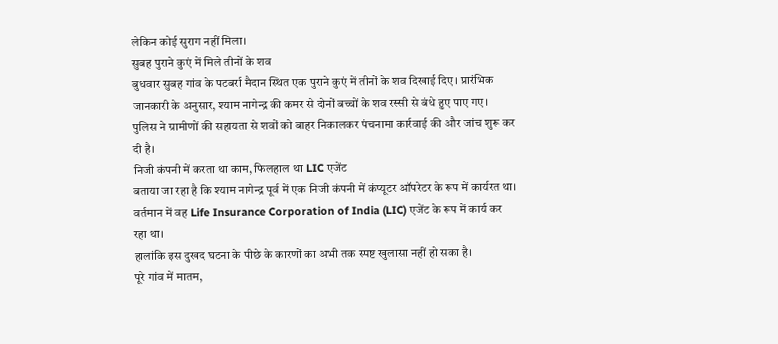लेकिन कोई सुराग नहीं मिला।
सुबह पुराने कुएं में मिले तीनों के शव
बुधवार सुबह गांव के पटबर्रा मैदान स्थित एक पुराने कुएं में तीनों के शव दिखाई दिए। प्रारंभिक जानकारी के अनुसार, श्याम नागेन्द्र की कमर से दोनों बच्चों के शव रस्सी से बंधे हुए पाए गए।
पुलिस ने ग्रामीणों की सहायता से शवों को बाहर निकालकर पंचनामा कार्रवाई की और जांच शुरू कर दी है।
निजी कंपनी में करता था काम, फिलहाल था LIC एजेंट
बताया जा रहा है कि श्याम नागेन्द्र पूर्व में एक निजी कंपनी में कंप्यूटर ऑपरेटर के रूप में कार्यरत था। वर्तमान में वह Life Insurance Corporation of India (LIC) एजेंट के रूप में कार्य कर रहा था।
हालांकि इस दुखद घटना के पीछे के कारणों का अभी तक स्पष्ट खुलासा नहीं हो सका है।
पूरे गांव में मातम,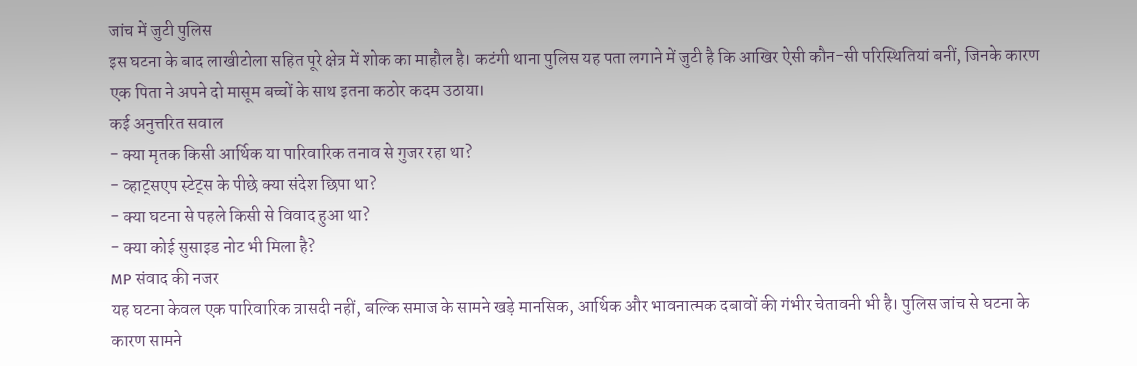जांच में जुटी पुलिस
इस घटना के बाद लाखीटोला सहित पूरे क्षेत्र में शोक का माहौल है। कटंगी थाना पुलिस यह पता लगाने में जुटी है कि आखिर ऐसी कौन-सी परिस्थितियां बनीं, जिनके कारण एक पिता ने अपने दो मासूम बच्चों के साथ इतना कठोर कदम उठाया।
कई अनुत्तरित सवाल
- क्या मृतक किसी आर्थिक या पारिवारिक तनाव से गुजर रहा था?
- व्हाट्सएप स्टेट्स के पीछे क्या संदेश छिपा था?
- क्या घटना से पहले किसी से विवाद हुआ था?
- क्या कोई सुसाइड नोट भी मिला है?
MP संवाद की नजर
यह घटना केवल एक पारिवारिक त्रासदी नहीं, बल्कि समाज के सामने खड़े मानसिक, आर्थिक और भावनात्मक दबावों की गंभीर चेतावनी भी है। पुलिस जांच से घटना के कारण सामने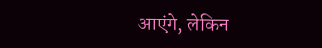आएंगे, लेकिन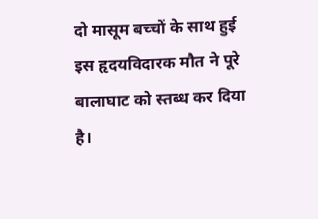दो मासूम बच्चों के साथ हुई इस हृदयविदारक मौत ने पूरे बालाघाट को स्तब्ध कर दिया है।